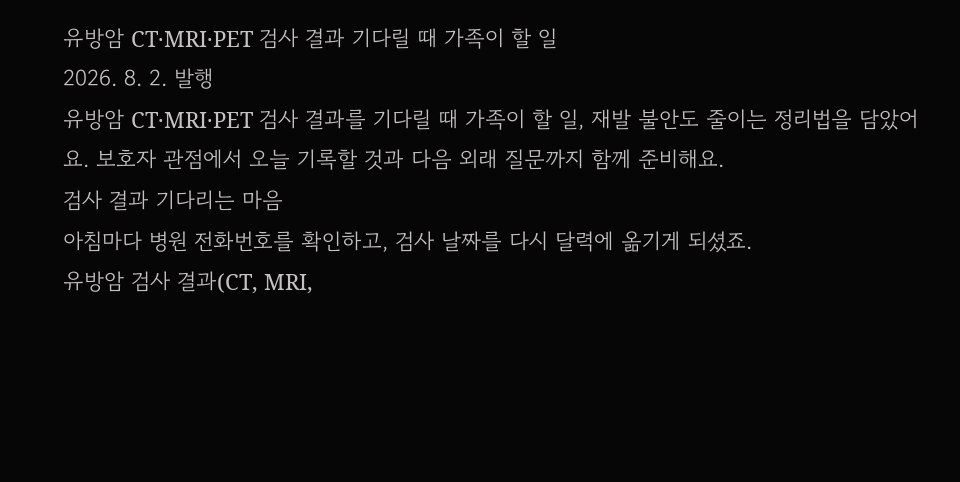유방암 CT·MRI·PET 검사 결과 기다릴 때 가족이 할 일
2026. 8. 2. 발행
유방암 CT·MRI·PET 검사 결과를 기다릴 때 가족이 할 일, 재발 불안도 줄이는 정리법을 담았어요. 보호자 관점에서 오늘 기록할 것과 다음 외래 질문까지 함께 준비해요.
검사 결과 기다리는 마음
아침마다 병원 전화번호를 확인하고, 검사 날짜를 다시 달력에 옮기게 되셨죠.
유방암 검사 결과(CT, MRI,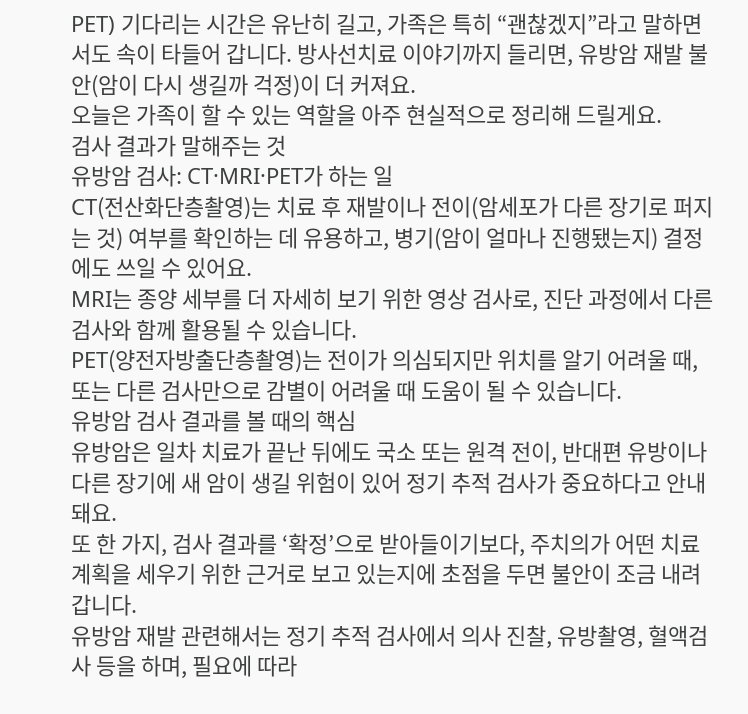PET) 기다리는 시간은 유난히 길고, 가족은 특히 “괜찮겠지”라고 말하면서도 속이 타들어 갑니다. 방사선치료 이야기까지 들리면, 유방암 재발 불안(암이 다시 생길까 걱정)이 더 커져요.
오늘은 가족이 할 수 있는 역할을 아주 현실적으로 정리해 드릴게요.
검사 결과가 말해주는 것
유방암 검사: CT·MRI·PET가 하는 일
CT(전산화단층촬영)는 치료 후 재발이나 전이(암세포가 다른 장기로 퍼지는 것) 여부를 확인하는 데 유용하고, 병기(암이 얼마나 진행됐는지) 결정에도 쓰일 수 있어요.
MRI는 종양 세부를 더 자세히 보기 위한 영상 검사로, 진단 과정에서 다른 검사와 함께 활용될 수 있습니다.
PET(양전자방출단층촬영)는 전이가 의심되지만 위치를 알기 어려울 때, 또는 다른 검사만으로 감별이 어려울 때 도움이 될 수 있습니다.
유방암 검사 결과를 볼 때의 핵심
유방암은 일차 치료가 끝난 뒤에도 국소 또는 원격 전이, 반대편 유방이나 다른 장기에 새 암이 생길 위험이 있어 정기 추적 검사가 중요하다고 안내돼요.
또 한 가지, 검사 결과를 ‘확정’으로 받아들이기보다, 주치의가 어떤 치료 계획을 세우기 위한 근거로 보고 있는지에 초점을 두면 불안이 조금 내려갑니다.
유방암 재발 관련해서는 정기 추적 검사에서 의사 진찰, 유방촬영, 혈액검사 등을 하며, 필요에 따라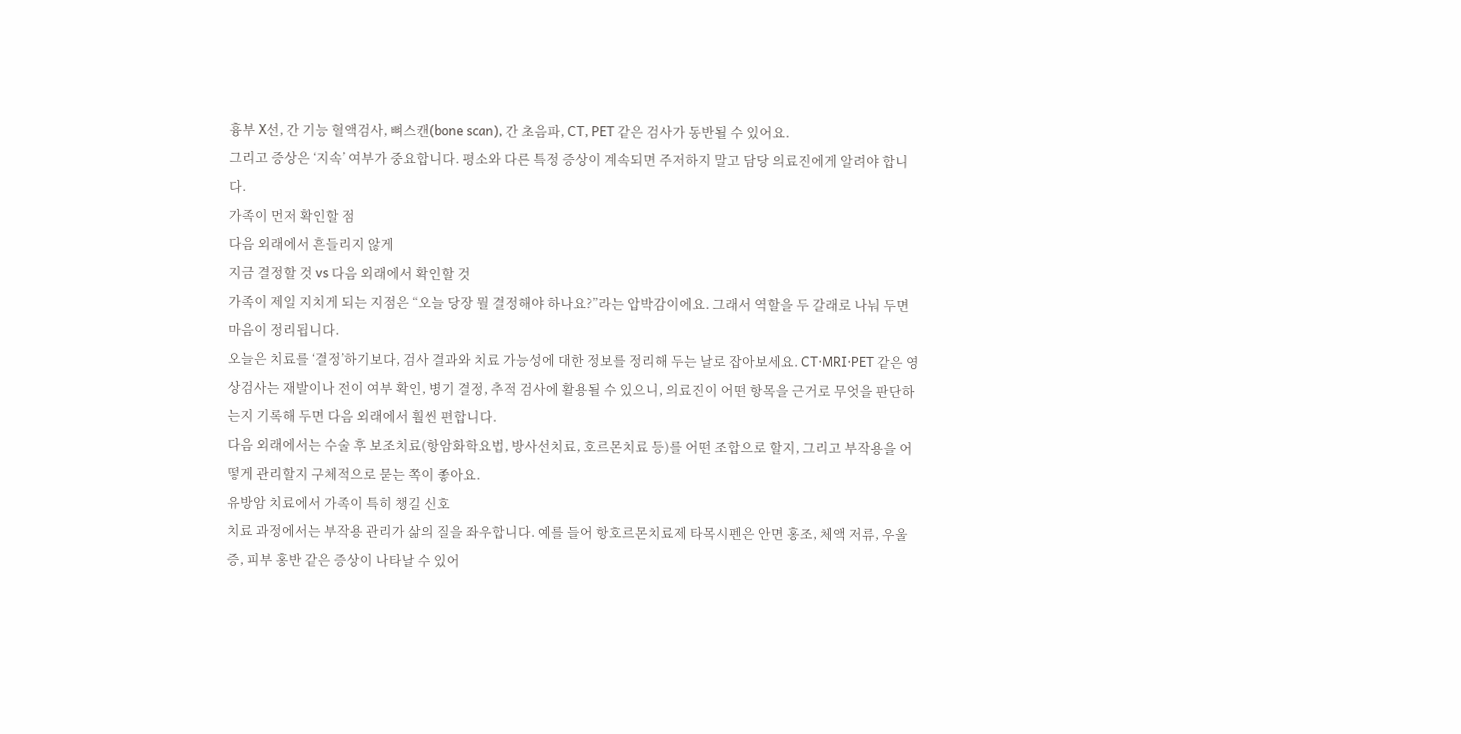흉부 X선, 간 기능 혈액검사, 뼈스캔(bone scan), 간 초음파, CT, PET 같은 검사가 동반될 수 있어요.
그리고 증상은 ‘지속’ 여부가 중요합니다. 평소와 다른 특정 증상이 계속되면 주저하지 말고 담당 의료진에게 알려야 합니다.
가족이 먼저 확인할 점
다음 외래에서 흔들리지 않게
지금 결정할 것 vs 다음 외래에서 확인할 것
가족이 제일 지치게 되는 지점은 “오늘 당장 뭘 결정해야 하나요?”라는 압박감이에요. 그래서 역할을 두 갈래로 나눠 두면 마음이 정리됩니다.
오늘은 치료를 ‘결정’하기보다, 검사 결과와 치료 가능성에 대한 정보를 정리해 두는 날로 잡아보세요. CT·MRI·PET 같은 영상검사는 재발이나 전이 여부 확인, 병기 결정, 추적 검사에 활용될 수 있으니, 의료진이 어떤 항목을 근거로 무엇을 판단하는지 기록해 두면 다음 외래에서 훨씬 편합니다.
다음 외래에서는 수술 후 보조치료(항암화학요법, 방사선치료, 호르몬치료 등)를 어떤 조합으로 할지, 그리고 부작용을 어떻게 관리할지 구체적으로 묻는 쪽이 좋아요.
유방암 치료에서 가족이 특히 챙길 신호
치료 과정에서는 부작용 관리가 삶의 질을 좌우합니다. 예를 들어 항호르몬치료제 타목시펜은 안면 홍조, 체액 저류, 우울증, 피부 홍반 같은 증상이 나타날 수 있어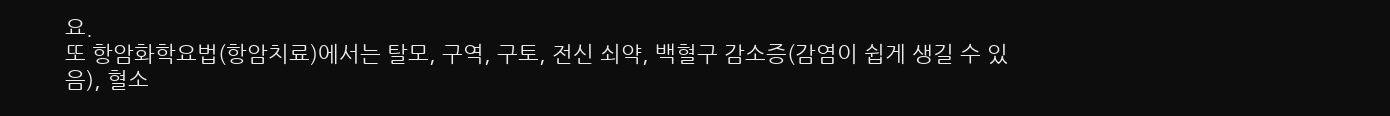요.
또 항암화학요법(항암치료)에서는 탈모, 구역, 구토, 전신 쇠약, 백혈구 감소증(감염이 쉽게 생길 수 있음), 혈소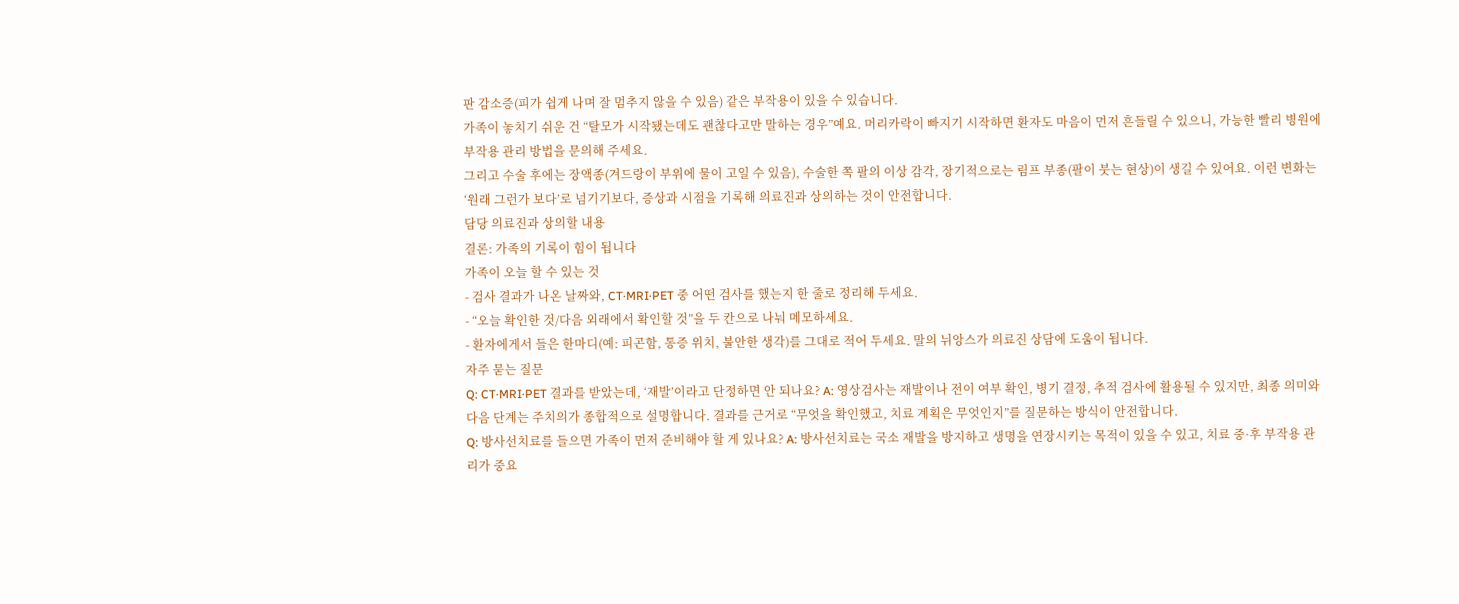판 감소증(피가 쉽게 나며 잘 멈추지 않을 수 있음) 같은 부작용이 있을 수 있습니다.
가족이 놓치기 쉬운 건 “탈모가 시작됐는데도 괜찮다고만 말하는 경우”예요. 머리카락이 빠지기 시작하면 환자도 마음이 먼저 흔들릴 수 있으니, 가능한 빨리 병원에 부작용 관리 방법을 문의해 주세요.
그리고 수술 후에는 장액종(겨드랑이 부위에 물이 고일 수 있음), 수술한 쪽 팔의 이상 감각, 장기적으로는 림프 부종(팔이 붓는 현상)이 생길 수 있어요. 이런 변화는 ‘원래 그런가 보다’로 넘기기보다, 증상과 시점을 기록해 의료진과 상의하는 것이 안전합니다.
담당 의료진과 상의할 내용
결론: 가족의 기록이 힘이 됩니다
가족이 오늘 할 수 있는 것
- 검사 결과가 나온 날짜와, CT·MRI·PET 중 어떤 검사를 했는지 한 줄로 정리해 두세요.
- “오늘 확인한 것/다음 외래에서 확인할 것”을 두 칸으로 나눠 메모하세요.
- 환자에게서 들은 한마디(예: 피곤함, 통증 위치, 불안한 생각)를 그대로 적어 두세요. 말의 뉘앙스가 의료진 상담에 도움이 됩니다.
자주 묻는 질문
Q: CT·MRI·PET 결과를 받았는데, ‘재발’이라고 단정하면 안 되나요? A: 영상검사는 재발이나 전이 여부 확인, 병기 결정, 추적 검사에 활용될 수 있지만, 최종 의미와 다음 단계는 주치의가 종합적으로 설명합니다. 결과를 근거로 “무엇을 확인했고, 치료 계획은 무엇인지”를 질문하는 방식이 안전합니다.
Q: 방사선치료를 들으면 가족이 먼저 준비해야 할 게 있나요? A: 방사선치료는 국소 재발을 방지하고 생명을 연장시키는 목적이 있을 수 있고, 치료 중·후 부작용 관리가 중요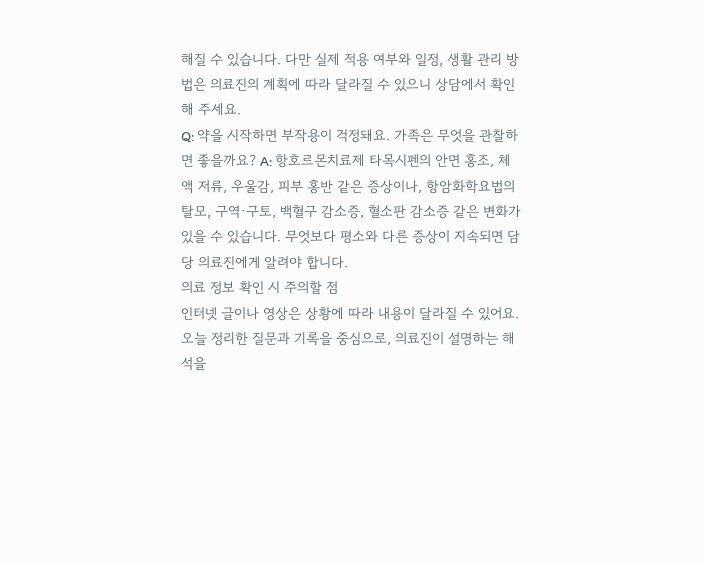해질 수 있습니다. 다만 실제 적용 여부와 일정, 생활 관리 방법은 의료진의 계획에 따라 달라질 수 있으니 상담에서 확인해 주세요.
Q: 약을 시작하면 부작용이 걱정돼요. 가족은 무엇을 관찰하면 좋을까요? A: 항호르몬치료제 타목시펜의 안면 홍조, 체액 저류, 우울감, 피부 홍반 같은 증상이나, 항암화학요법의 탈모, 구역·구토, 백혈구 감소증, 혈소판 감소증 같은 변화가 있을 수 있습니다. 무엇보다 평소와 다른 증상이 지속되면 담당 의료진에게 알려야 합니다.
의료 정보 확인 시 주의할 점
인터넷 글이나 영상은 상황에 따라 내용이 달라질 수 있어요. 오늘 정리한 질문과 기록을 중심으로, 의료진이 설명하는 해석을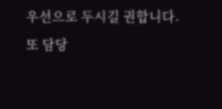우선으로 두시길 권합니다.
또 담당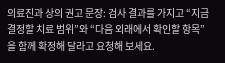의료진과 상의 권고 문장: 검사 결과를 가지고 “지금 결정할 치료 범위”와 “다음 외래에서 확인할 항목”을 함께 확정해 달라고 요청해 보세요.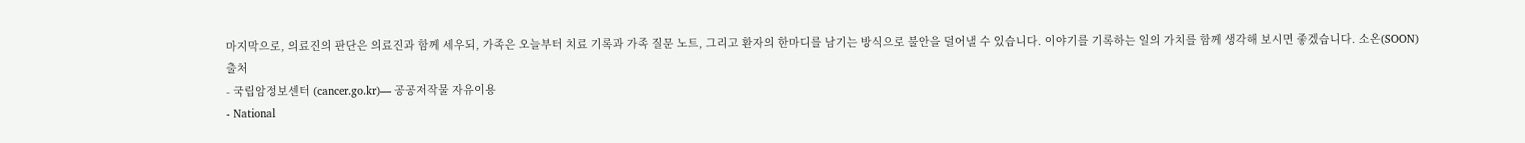마지막으로, 의료진의 판단은 의료진과 함께 세우되, 가족은 오늘부터 치료 기록과 가족 질문 노트, 그리고 환자의 한마디를 남기는 방식으로 불안을 덜어낼 수 있습니다. 이야기를 기록하는 일의 가치를 함께 생각해 보시면 좋겠습니다. 소온(SOON)
출처
- 국립암정보센터 (cancer.go.kr)— 공공저작물 자유이용
- National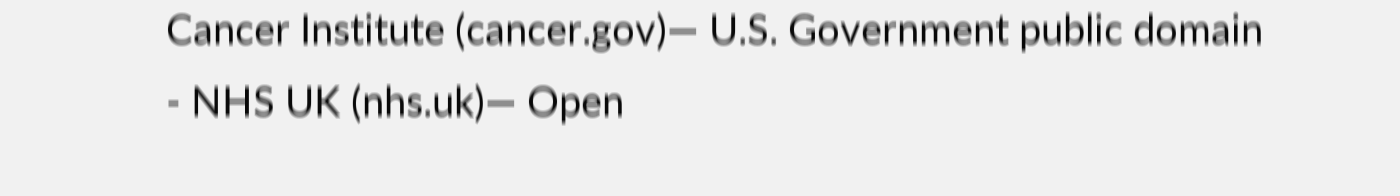Cancer Institute (cancer.gov)— U.S. Government public domain
- NHS UK (nhs.uk)— Open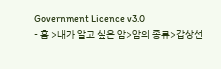Government Licence v3.0
- 홈 >내가 알고 싶은 암>암의 종류>갑상선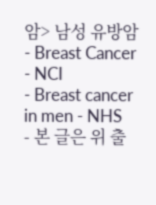암> 남성 유방암
- Breast Cancer - NCI
- Breast cancer in men - NHS
- 본 글은 위 출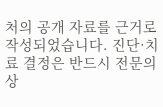처의 공개 자료를 근거로 작성되었습니다. 진단·치료 결정은 반드시 전문의 상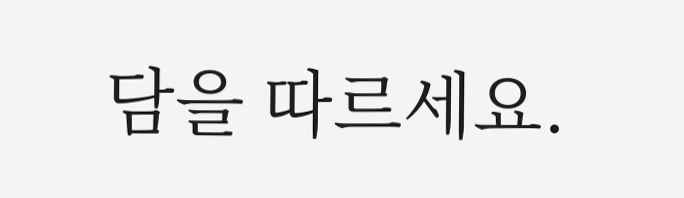담을 따르세요.